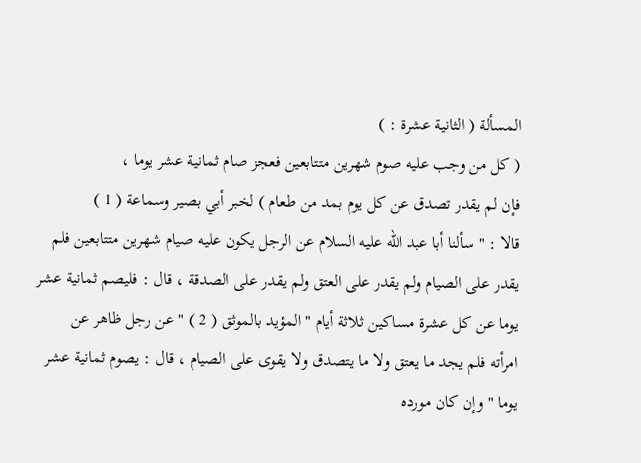المسألة ( الثانية عشرة : )
( كل من وجب عليه صوم شهرين متتابعين فعجز صام ثمانية عشر يوما ،
فإن لم يقدر تصدق عن كل يوم بمد من طعام ) لخبر أبي بصير وسماعة ( 1 )
قالا : " سألنا أبا عبد الله عليه السلام عن الرجل يكون عليه صيام شهرين متتابعين فلم
يقدر على الصيام ولم يقدر على العتق ولم يقدر على الصدقة ، قال : فليصم ثمانية عشر
يوما عن كل عشرة مساكين ثلاثة أيام " المؤيد بالموثق ( 2 ) " عن رجل ظاهر عن
امرأته فلم يجد ما يعتق ولا ما يتصدق ولا يقوى على الصيام ، قال : يصوم ثمانية عشر
يوما " وإن كان مورده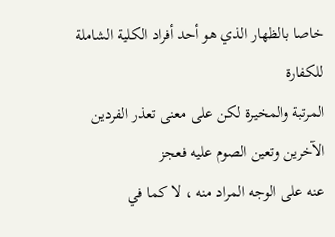خاصا بالظهار الذي هو أحد أفراد الكلية الشاملة للكفارة
المرتبة والمخيرة لكن على معنى تعذر الفردين الآخرين وتعين الصوم عليه فعجز
عنه على الوجه المراد منه ، لا كما في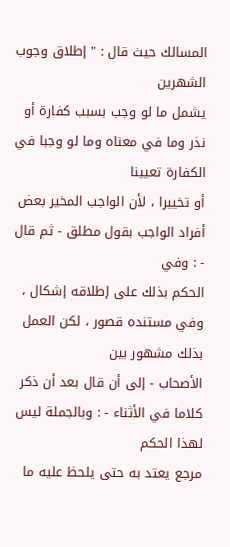المسالك حيث قال : " إطلاق وجوب الشهرين
يشمل ما لو وجب بسبب كفارة أو نذر وما في معناه وما لو وجبا في الكفارة تعيينا
أو تخييرا ، لأن الواجب المخير بعض أفراد الواجب بقول مطلق - ثم قال - : وفي
الحكم بذلك على إطلاقه إشكال ، وفي مستنده قصور ، لكن العمل بذلك مشهور بين
الأصحاب - إلى أن قال بعد أن ذكر كلاما في الأثناء - : وبالجملة ليس لهذا الحكم
مرجع يعتد به حتى يلحظ عليه ما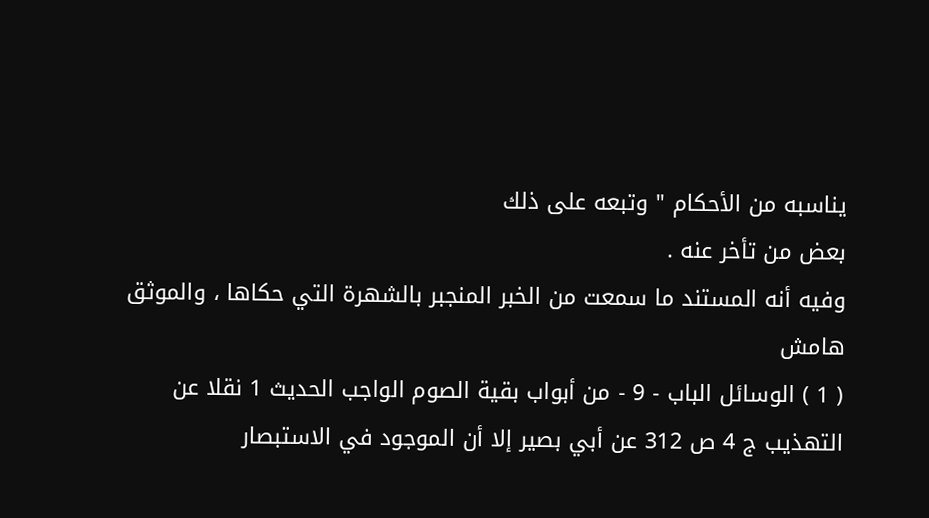يناسبه من الأحكام " وتبعه على ذلك
بعض من تأخر عنه .
وفيه أنه المستند ما سمعت من الخبر المنجبر بالشهرة التي حكاها ، والموثق
هامش
( 1 ) الوسائل الباب - 9 - من أبواب بقية الصوم الواجب الحديث 1 نقلا عن
التهذيب ج 4 ص 312 عن أبي بصير إلا أن الموجود في الاستبصار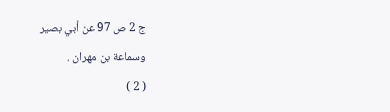ج 2 ص 97 عن أبي بصير
وسماعة بن مهران .
( 2 )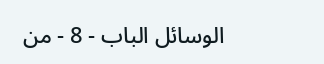الوسائل الباب - 8 - من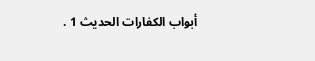أبواب الكفارات الحديث 1 .